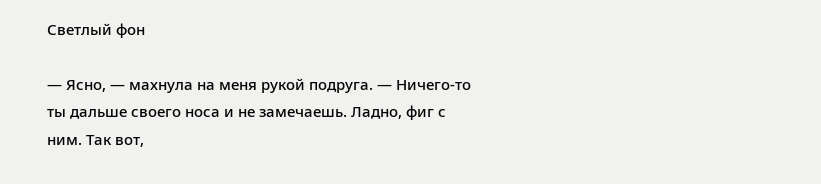Светлый фон

— Ясно, — махнула на меня рукой подруга. — Ничего-то ты дальше своего носа и не замечаешь. Ладно, фиг с ним. Так вот,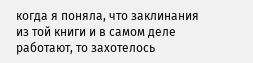когда я поняла, что заклинания из той книги и в самом деле работают, то захотелось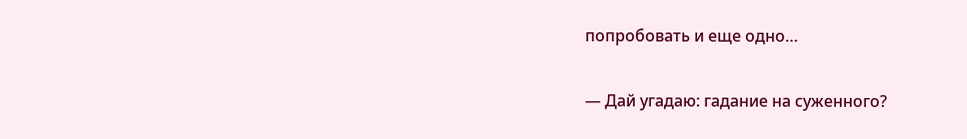попробовать и еще одно…

— Дай угадаю: гадание на суженного?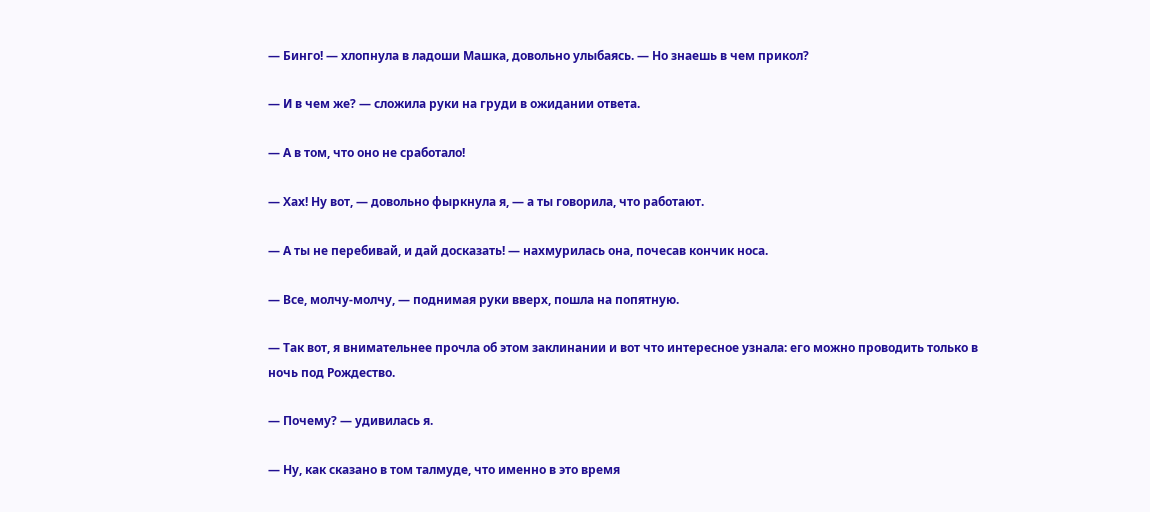— Бинго! — хлопнула в ладоши Машка, довольно улыбаясь. — Но знаешь в чем прикол?

— И в чем же? — сложила руки на груди в ожидании ответа.

— А в том, что оно не сработало!

— Хах! Ну вот, — довольно фыркнула я, — а ты говорила, что работают.

— А ты не перебивай, и дай досказать! — нахмурилась она, почесав кончик носа.

— Все, молчу-молчу, — поднимая руки вверх, пошла на попятную.

— Так вот, я внимательнее прочла об этом заклинании и вот что интересное узнала: его можно проводить только в ночь под Рождество.

— Почему? — удивилась я.

— Ну, как сказано в том талмуде, что именно в это время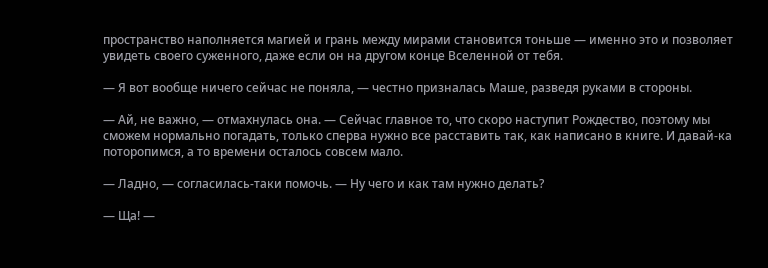пространство наполняется магией и грань между мирами становится тоньше — именно это и позволяет увидеть своего суженного, даже если он на другом конце Вселенной от тебя.

— Я вот вообще ничего сейчас не поняла, — честно призналась Маше, разведя руками в стороны.

— Ай, не важно, — отмахнулась она. — Сейчас главное то, что скоро наступит Рождество, поэтому мы сможем нормально погадать, только сперва нужно все расставить так, как написано в книге. И давай-ка поторопимся, а то времени осталось совсем мало.

— Ладно, — согласилась-таки помочь. — Ну чего и как там нужно делать?

— Ща! —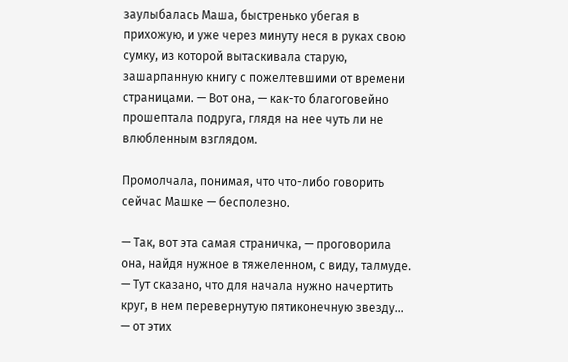заулыбалась Маша, быстренько убегая в прихожую, и уже через минуту неся в руках свою сумку, из которой вытаскивала старую, зашарпанную книгу с пожелтевшими от времени страницами. — Вот она, — как-то благоговейно прошептала подруга, глядя на нее чуть ли не влюбленным взглядом.

Промолчала, понимая, что что-либо говорить сейчас Машке — бесполезно.

— Так, вот эта самая страничка, — проговорила она, найдя нужное в тяжеленном, с виду, талмуде. — Тут сказано, что для начала нужно начертить круг, в нем перевернутую пятиконечную звезду… — от этих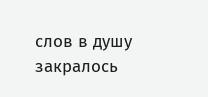слов в душу закралось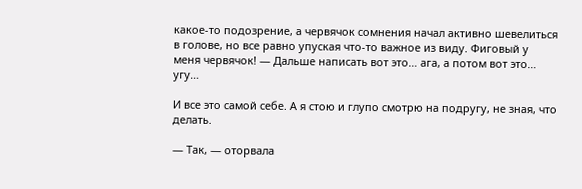какое-то подозрение, а червячок сомнения начал активно шевелиться в голове, но все равно упуская что-то важное из виду. Фиговый у меня червячок! — Дальше написать вот это… ага, а потом вот это… угу…

И все это самой себе. А я стою и глупо смотрю на подругу, не зная, что делать.

— Так, — оторвала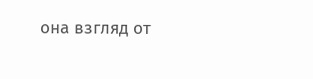она взгляд от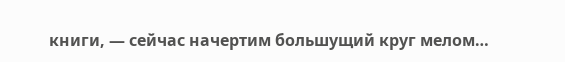книги, — сейчас начертим большущий круг мелом…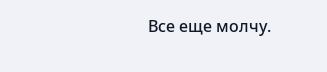Все еще молчу.